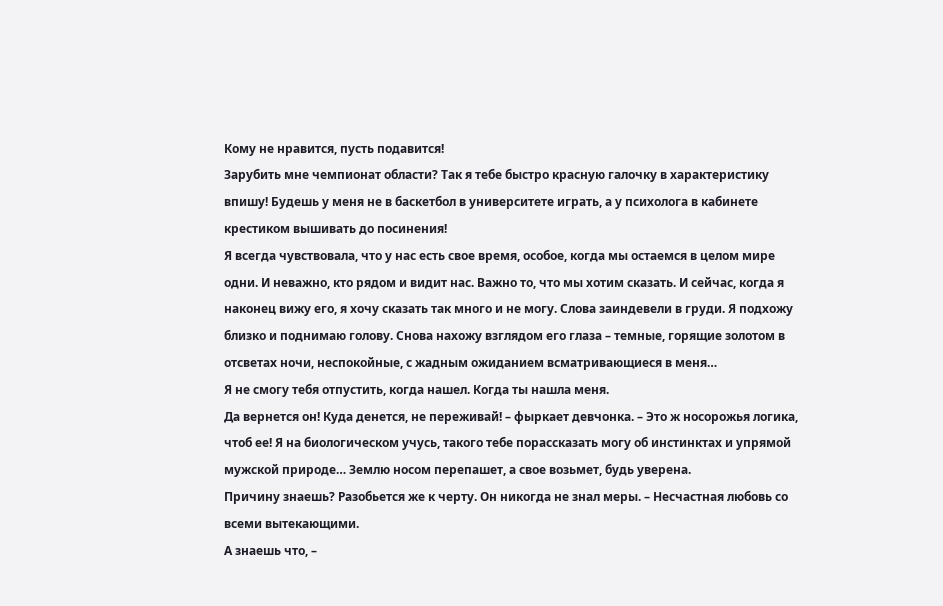Кому не нравится, пусть подавится!
Зарубить мне чемпионат области? Так я тебе быстро красную галочку в характеристику впишу! Будешь у меня не в баскетбол в университете играть, а у психолога в кабинете крестиком вышивать до посинения!
Я всегда чувствовала, что у нас есть свое время, особое, когда мы остаемся в целом мире одни. И неважно, кто рядом и видит нас. Важно то, что мы хотим сказать. И сейчас, когда я наконец вижу его, я хочу сказать так много и не могу. Слова заиндевели в груди. Я подхожу близко и поднимаю голову. Снова нахожу взглядом его глаза – темные, горящие золотом в отсветах ночи, неспокойные, с жадным ожиданием всматривающиеся в меня…
Я не смогу тебя отпустить, когда нашел. Когда ты нашла меня.
Да вернется он! Куда денется, не переживай! – фыркает девчонка. – Это ж носорожья логика, чтоб ее! Я на биологическом учусь, такого тебе порассказать могу об инстинктах и упрямой мужской природе… Землю носом перепашет, а свое возьмет, будь уверена.
Причину знаешь? Разобьется же к черту. Он никогда не знал меры. – Несчастная любовь со всеми вытекающими.
А знаешь что, –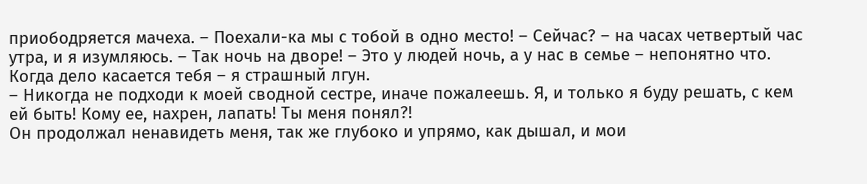приободряется мачеха. – Поехали-ка мы с тобой в одно место! – Сейчас? – на часах четвертый час утра, и я изумляюсь. – Так ночь на дворе! – Это у людей ночь, а у нас в семье – непонятно что.
Когда дело касается тебя – я страшный лгун.
– Никогда не подходи к моей сводной сестре, иначе пожалеешь. Я, и только я буду решать, с кем ей быть! Кому ее, нахрен, лапать! Ты меня понял?!
Он продолжал ненавидеть меня, так же глубоко и упрямо, как дышал, и мои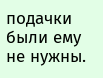подачки были ему не нужны.